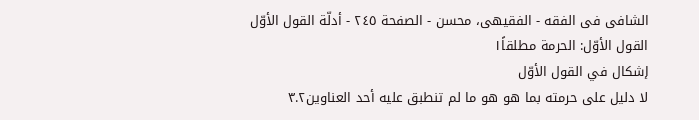الشافی فی الفقه - الفقیهی، محسن - الصفحة ٢٤٥ - أدلّة القول الأوّل
القول الأوّل: الحرمة مطلقاً١
إشکال في القول الأوّل
لا دليل على حرمته بما هو هو ما لم تنطبق عليه أحد العناوين٣.٢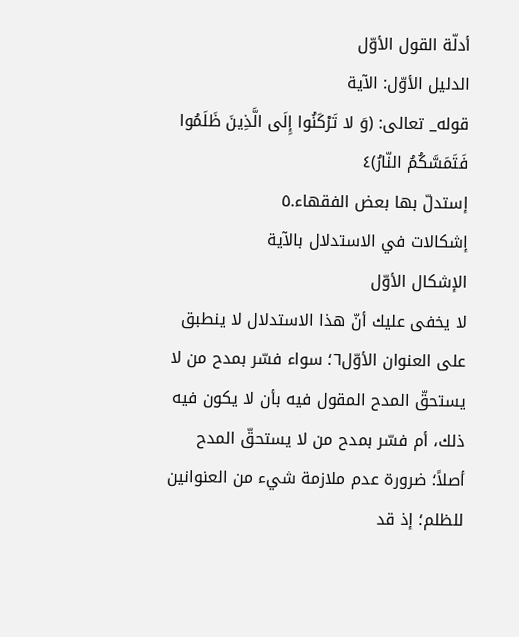أدلّة القول الأوّل
الدليل الأوّل: الآية
قوله_ تعالى: (وَ لا تَرْكَنُوا إِلَى الَّذِينَ ظَلَمُوا فَتَمَسَّكُمُ النّارُ)٤
إستدلّ بها بعض الفقهاء.٥
إشکالات في الاستدلال بالآية
الإشکال الأوّل
لا يخفى عليك أنّ هذا الاستدلال لا ينطبق على العنوان الأوّل٦؛ سواء فسّر بمدح من لا يستحقّ المدح المقول فيه بأن لا يكون فيه ذلك، أم فسّر بمدح من لا يستحقّ المدح أصلاً؛ ضرورة عدم ملازمة شيء من العنوانين للظلم؛ إذ قد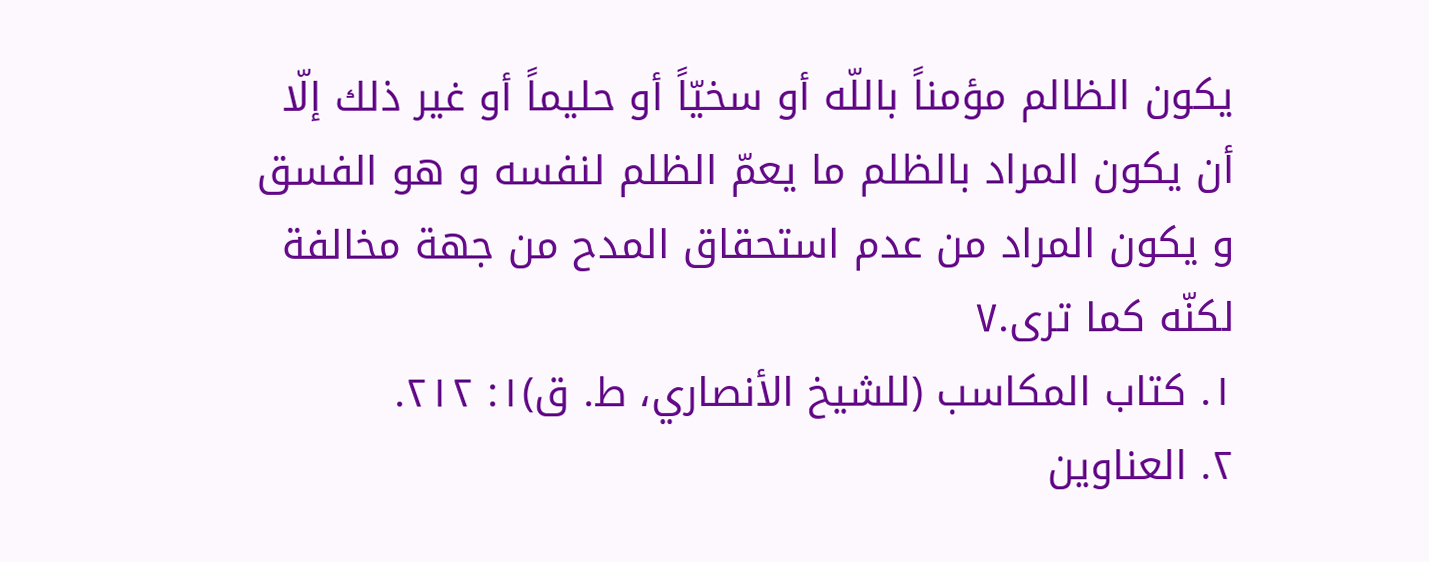يكون الظالم مؤمناً باللّه أو سخيّاً أو حليماً أو غير ذلك إلّا أن يكون المراد بالظلم ما يعمّ الظلم لنفسه و هو الفسق و يكون المراد من عدم استحقاق المدح من جهة مخالفة لكنّه كما ترى.٧
١. کتاب المکاسب (للشيخ الأنصاري، ط. ق)١: ٢١٢.
٢. العناوين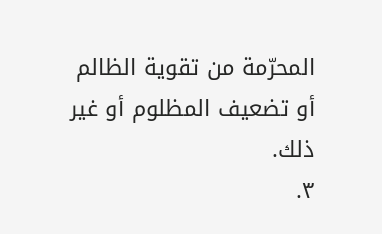المحرّمة من تقوية الظالم أو تضعيف المظلوم أو غير ذلك.
٣.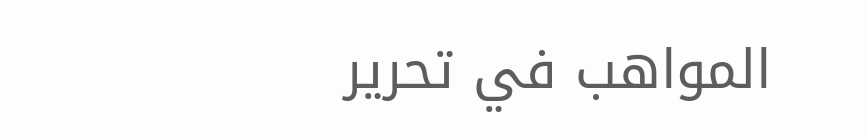المواهب في تحرير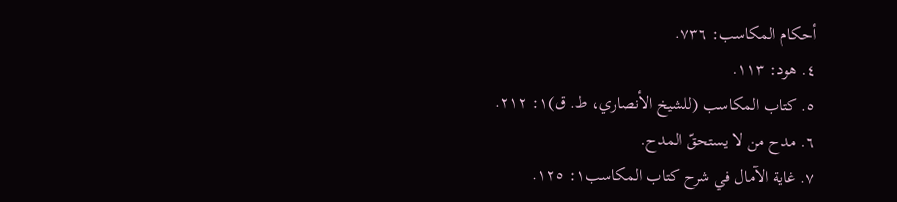أحكام المكاسب: ٧٣٦.
٤. هود: ١١٣.
٥. كتاب المكاسب (للشيخ الأنصاري، ط. ق)١: ٢١٢.
٦. مدح من لا يستحقّ المدح.
٧. غاية الآمال في شرح كتاب المكاسب١: ١٢٥.